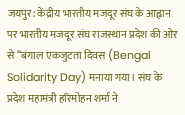जयपुर: केंद्रीय भारतीय मजदूर संघ के आह्वान पर भारतीय मजदूर संघ राजस्थान प्रदेश की ओर से ‘‘बंगाल एकजुटता दिवस (Bengal Solidarity Day) मनाया गया। संघ के प्रदेश महामंत्री हरिमोहन शर्मा ने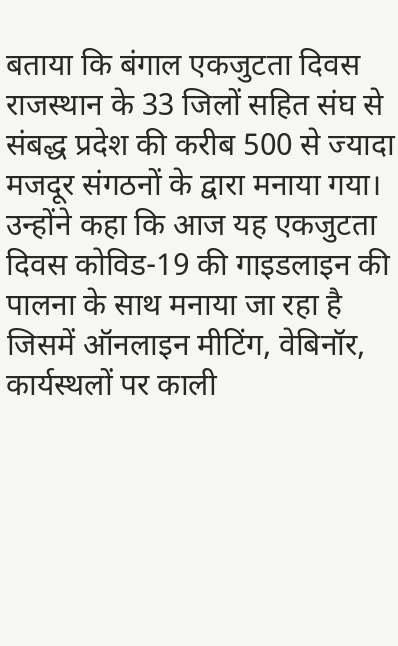बताया कि बंगाल एकजुटता दिवस राजस्थान के 33 जिलों सहित संघ से संबद्ध प्रदेश की करीब 500 से ज्यादा मजदूर संगठनों के द्वारा मनाया गया। उन्होंने कहा कि आज यह एकजुटता दिवस कोविड-19 की गाइडलाइन की पालना के साथ मनाया जा रहा है जिसमें ऑनलाइन मीटिंग, वेबिनॉर, कार्यस्थलों पर काली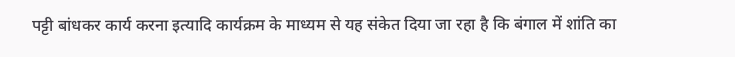पट्टी बांधकर कार्य करना इत्यादि कार्यक्रम के माध्यम से यह संकेत दिया जा रहा है कि बंगाल में शांति का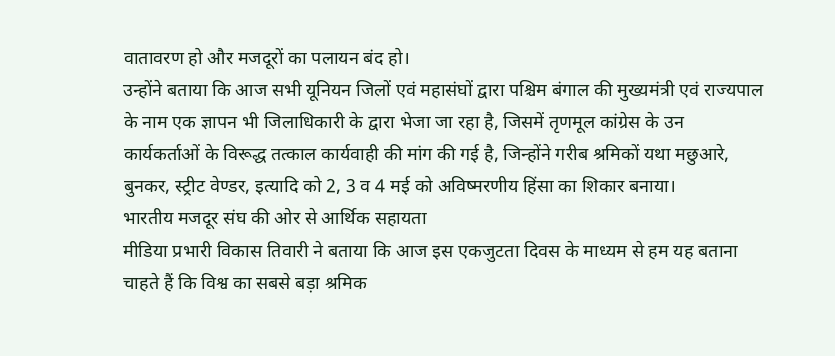वातावरण हो और मजदूरों का पलायन बंद हो।
उन्होंने बताया कि आज सभी यूनियन जिलों एवं महासंघों द्वारा पश्चिम बंगाल की मुख्यमंत्री एवं राज्यपाल के नाम एक ज्ञापन भी जिलाधिकारी के द्वारा भेजा जा रहा है, जिसमें तृणमूल कांग्रेस के उन कार्यकर्ताओं के विरूद्ध तत्काल कार्यवाही की मांग की गई है, जिन्होंने गरीब श्रमिकों यथा मछुआरे, बुनकर, स्ट्रीट वेण्डर, इत्यादि को 2, 3 व 4 मई को अविष्मरणीय हिंसा का शिकार बनाया।
भारतीय मजदूर संघ की ओर से आर्थिक सहायता
मीडिया प्रभारी विकास तिवारी ने बताया कि आज इस एकजुटता दिवस के माध्यम से हम यह बताना चाहते हैं कि विश्व का सबसे बड़ा श्रमिक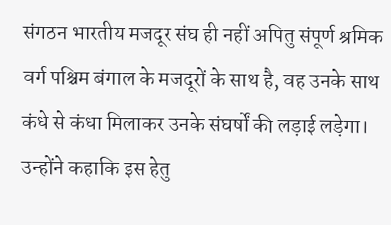संगठन भारतीय मजदूर संघ ही नहीं अपितु संपूर्ण श्रमिक वर्ग पश्चिम बंगाल के मजदूरों के साथ है, वह उनके साथ कंधे से कंधा मिलाकर उनके संघर्षों की लड़ाई लड़ेगा। उन्होंने कहाकि इस हेतु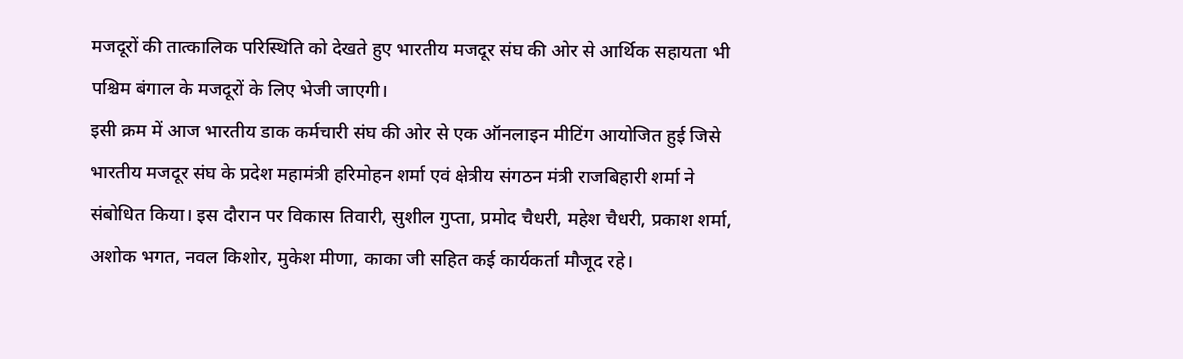मजदूरों की तात्कालिक परिस्थिति को देखते हुए भारतीय मजदूर संघ की ओर से आर्थिक सहायता भी पश्चिम बंगाल के मजदूरों के लिए भेजी जाएगी।
इसी क्रम में आज भारतीय डाक कर्मचारी संघ की ओर से एक ऑनलाइन मीटिंग आयोजित हुई जिसे भारतीय मजदूर संघ के प्रदेश महामंत्री हरिमोहन शर्मा एवं क्षेत्रीय संगठन मंत्री राजबिहारी शर्मा ने संबोधित किया। इस दौरान पर विकास तिवारी, सुशील गुप्ता, प्रमोद चैधरी, महेश चैधरी, प्रकाश शर्मा, अशोक भगत, नवल किशोर, मुकेश मीणा, काका जी सहित कई कार्यकर्ता मौजूद रहे।